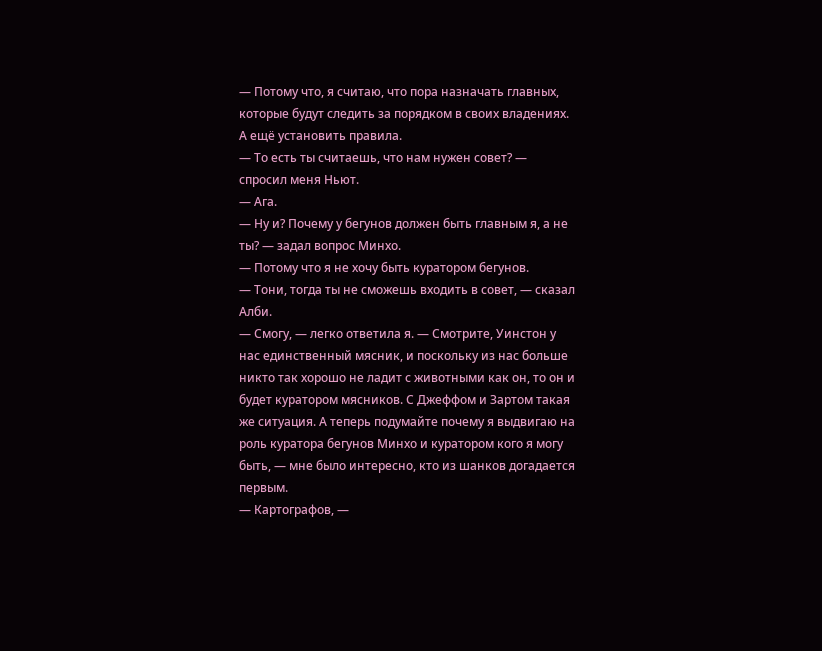— Потому что, я считаю, что пора назначать главных, которые будут следить за порядком в своих владениях. А ещё установить правила.
— То есть ты считаешь, что нам нужен совет? — спросил меня Ньют.
— Ага.
— Ну и? Почему у бегунов должен быть главным я, а не ты? — задал вопрос Минхо.
— Потому что я не хочу быть куратором бегунов.
— Тони, тогда ты не сможешь входить в совет, — сказал Алби.
— Смогу, — легко ответила я. — Смотрите, Уинстон у нас единственный мясник, и поскольку из нас больше никто так хорошо не ладит с животными как он, то он и будет куратором мясников. С Джеффом и Зартом такая же ситуация. А теперь подумайте почему я выдвигаю на роль куратора бегунов Минхо и куратором кого я могу быть, — мне было интересно, кто из шанков догадается первым.
— Картографов, —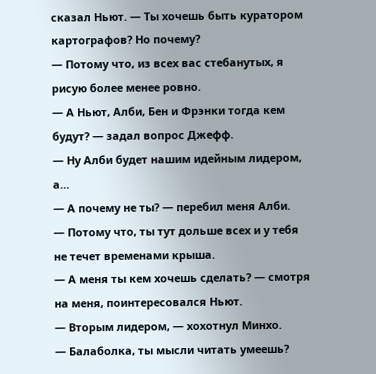сказал Ньют. — Ты хочешь быть куратором картографов? Но почему?
— Потому что, из всех вас стебанутых, я рисую более менее ровно.
— А Ньют, Алби, Бен и Фрэнки тогда кем будут? — задал вопрос Джефф.
— Ну Алби будет нашим идейным лидером, а…
— А почему не ты? — перебил меня Алби.
— Потому что, ты тут дольше всех и у тебя не течет временами крыша.
— А меня ты кем хочешь сделать? — смотря на меня, поинтересовался Ньют.
— Вторым лидером, — хохотнул Минхо.
— Балаболка, ты мысли читать умеешь?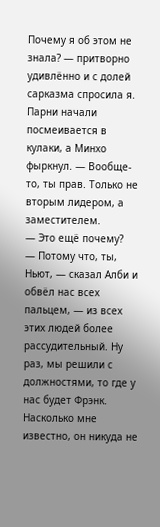Почему я об этом не знала? — притворно удивлённо и с долей сарказма спросила я. Парни начали посмеивается в кулаки, а Минхо фыркнул. — Вообще-то, ты прав. Только не вторым лидером, а заместителем.
— Это ещё почему?
— Потому что, ты, Ньют, — сказал Алби и обвёл нас всех пальцем, — из всех этих людей более рассудительный. Ну раз, мы решили с должностями, то где у нас будет Фрэнк. Насколько мне известно, он никуда не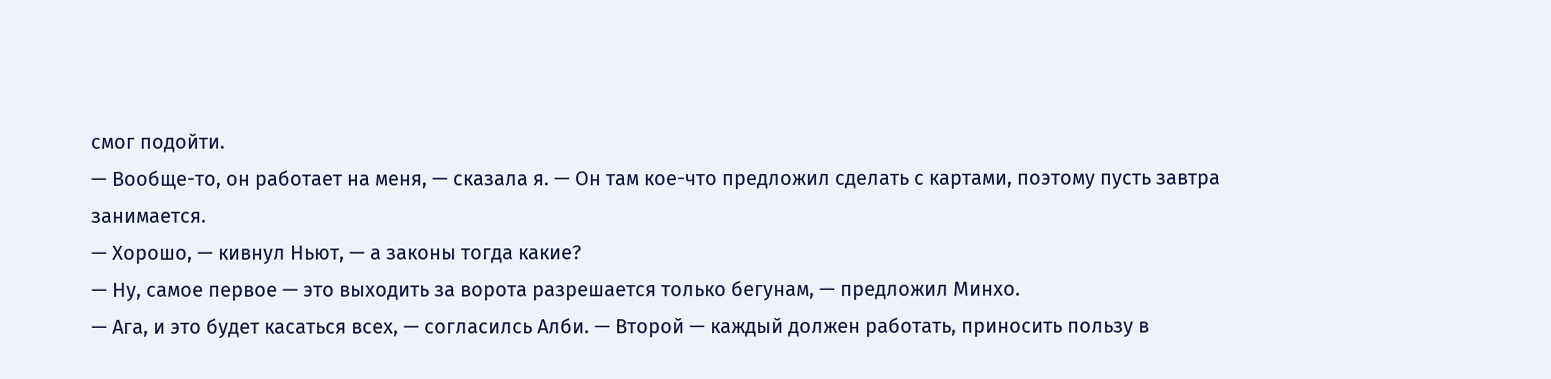смог подойти.
— Вообще-то, он работает на меня, — сказала я. — Он там кое-что предложил сделать с картами, поэтому пусть завтра занимается.
— Хорошо, — кивнул Ньют, — а законы тогда какие?
— Ну, самое первое — это выходить за ворота разрешается только бегунам, — предложил Минхо.
— Ага, и это будет касаться всех, — согласилсь Алби. — Второй — каждый должен работать, приносить пользу в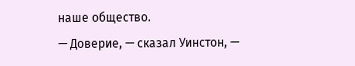наше общество.
— Доверие, — сказал Уинстон, —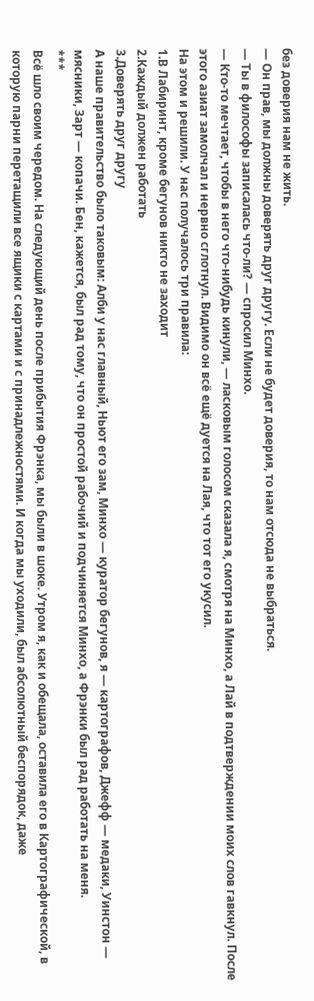без доверия нам не жить.
— Он прав, мы должны доверять друг другу. Если не будет доверия, то нам отсюда не выбраться.
— Ты в философы записалась что-ли? — спросил Минхо.
— Кто-то мечтает, чтобы в него что-нибудь кинули, — ласковым голосом сказала я, смотря на Минхо, а Лай в подтверждении моих слов гавкнул. После этого азиат замолчал и нервно сглотнул. Видимо он всё ещё дуется на Лая, что тот его укусил.
На этом и решили. У нас получалось три правила:
1.В Лабиринт, кроме бегунов никто не заходит
2.Каждый должен работать
3.Доверять друг другу
А наше правительство было таковым: Алби у нас главный, Ньют его зам, Минхо — куратор бегунов, я — картографов, Джефф — медаки, Уинстон — мясники, Зарт — копачи. Бен, кажется, был рад тому, что он простой рабочий и подчиняется Минхо, а Фрэнки был рад работать на меня.
***
Всё шло своим чередом. На следующий день после прибытия Фрэнка, мы были в шоке. Утром я, как и обещала, оставила его в Картографической, в которую парни перетащили все ящики с картами и с принадлежностями. И когда мы уходили, был абсолютный беспорядок, даже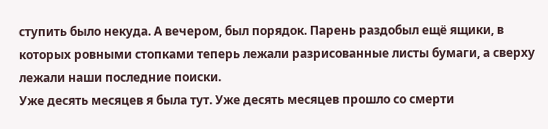ступить было некуда. А вечером, был порядок. Парень раздобыл ещё ящики, в которых ровными стопками теперь лежали разрисованные листы бумаги, а сверху лежали наши последние поиски.
Уже десять месяцев я была тут. Уже десять месяцев прошло со смерти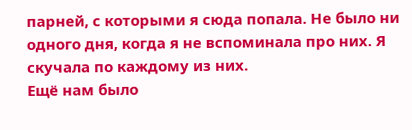парней, с которыми я сюда попала. Не было ни одного дня, когда я не вспоминала про них. Я скучала по каждому из них.
Ещё нам было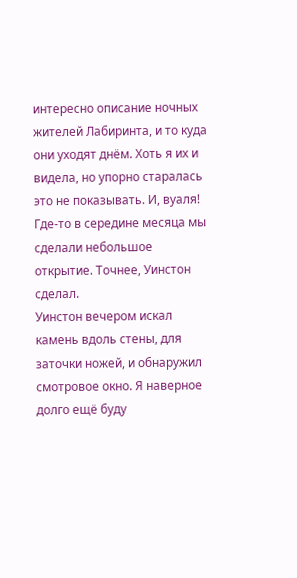интересно описание ночных жителей Лабиринта, и то куда они уходят днём. Хоть я их и видела, но упорно старалась это не показывать. И, вуаля! Где-то в середине месяца мы сделали небольшое открытие. Точнее, Уинстон сделал.
Уинстон вечером искал камень вдоль стены, для заточки ножей, и обнаружил смотровое окно. Я наверное долго ещё буду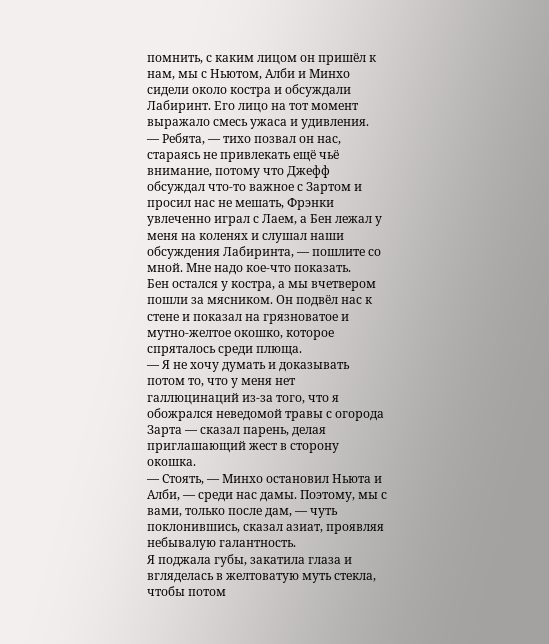помнить, с каким лицом он пришёл к нам, мы с Ньютом, Алби и Минхо сидели около костра и обсуждали Лабиринт. Его лицо на тот момент выражало смесь ужаса и удивления.
— Ребята, — тихо позвал он нас, стараясь не привлекать ещё чьё внимание, потому что Джефф обсуждал что-то важное с Зартом и просил нас не мешать, Фрэнки увлеченно играл с Лаем, а Бен лежал у меня на коленях и слушал наши обсуждения Лабиринта, — пошлите со мной. Мне надо кое-что показать.
Бен остался у костра, а мы вчетвером пошли за мясником. Он подвёл нас к стене и показал на грязноватое и мутно-желтое окошко, которое спряталось среди плюща.
— Я не хочу думать и доказывать потом то, что у меня нет галлюцинаций из-за того, что я обожрался неведомой травы с огорода Зарта — сказал парень, делая приглашающий жест в сторону окошка.
— Стоять, — Минхо остановил Ньюта и Алби, — среди нас дамы. Поэтому, мы с вами, только после дам, — чуть поклонившись, сказал азиат, проявляя небывалую галантность.
Я поджала губы, закатила глаза и вгляделась в желтоватую муть стекла, чтобы потом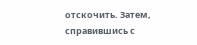отскочить. Затем, справившись с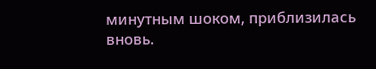минутным шоком, приблизилась вновь.